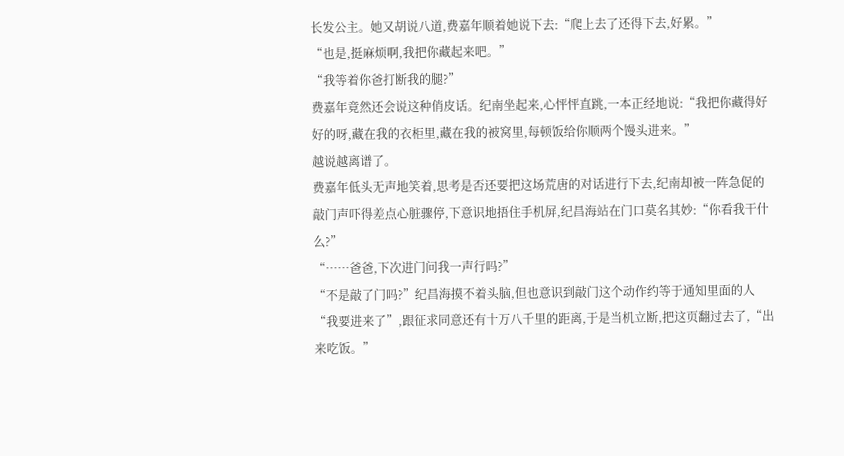长发公主。她又胡说八道,费嘉年顺着她说下去:“爬上去了还得下去,好累。”
“也是,挺麻烦啊,我把你藏起来吧。”
“我等着你爸打断我的腿?”
费嘉年竟然还会说这种俏皮话。纪南坐起来,心怦怦直跳,一本正经地说:“我把你藏得好好的呀,藏在我的衣柜里,藏在我的被窝里,每顿饭给你顺两个馒头进来。”
越说越离谱了。
费嘉年低头无声地笑着,思考是否还要把这场荒唐的对话进行下去,纪南却被一阵急促的敲门声吓得差点心脏骤停,下意识地捂住手机屏,纪昌海站在门口莫名其妙:“你看我干什么?”
“……爸爸,下次进门问我一声行吗?”
“不是敲了门吗?”纪昌海摸不着头脑,但也意识到敲门这个动作约等于通知里面的人“我要进来了”,跟征求同意还有十万八千里的距离,于是当机立断,把这页翻过去了,“出来吃饭。”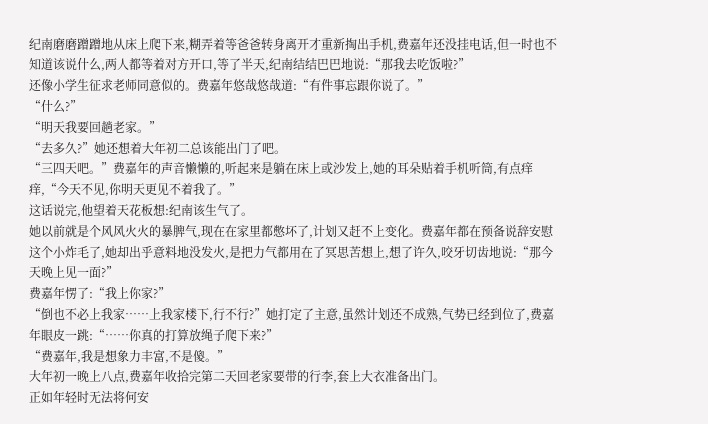纪南磨磨蹭蹭地从床上爬下来,糊弄着等爸爸转身离开才重新掏出手机,费嘉年还没挂电话,但一时也不知道该说什么,两人都等着对方开口,等了半天,纪南结结巴巴地说:“那我去吃饭啦?”
还像小学生征求老师同意似的。费嘉年悠哉悠哉道:“有件事忘跟你说了。”
“什么?”
“明天我要回趟老家。”
“去多久?”她还想着大年初二总该能出门了吧。
“三四天吧。”费嘉年的声音懒懒的,听起来是躺在床上或沙发上,她的耳朵贴着手机听筒,有点痒痒,“今天不见,你明天更见不着我了。”
这话说完,他望着天花板想:纪南该生气了。
她以前就是个风风火火的暴脾气,现在在家里都憋坏了,计划又赶不上变化。费嘉年都在预备说辞安慰这个小炸毛了,她却出乎意料地没发火,是把力气都用在了冥思苦想上,想了许久,咬牙切齿地说:“那今天晚上见一面?”
费嘉年愣了:“我上你家?”
“倒也不必上我家……上我家楼下,行不行?”她打定了主意,虽然计划还不成熟,气势已经到位了,费嘉年眼皮一跳:“……你真的打算放绳子爬下来?”
“费嘉年,我是想象力丰富,不是傻。”
大年初一晚上八点,费嘉年收拾完第二天回老家要带的行李,套上大衣准备出门。
正如年轻时无法将何安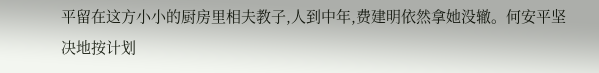平留在这方小小的厨房里相夫教子,人到中年,费建明依然拿她没辙。何安平坚决地按计划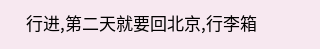行进,第二天就要回北京,行李箱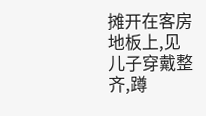摊开在客房地板上,见儿子穿戴整齐,蹲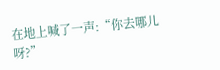在地上喊了一声:“你去哪儿呀?”